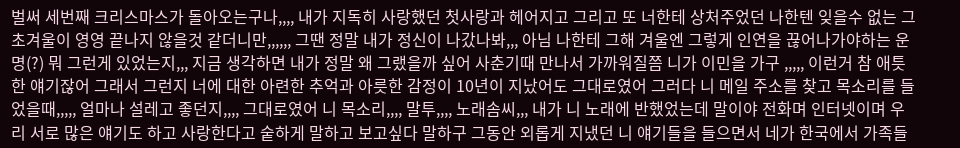벌써 세번째 크리스마스가 돌아오는구나,,,, 내가 지독히 사랑했던 첫사랑과 헤어지고 그리고 또 너한테 상처주었던 나한텐 잊을수 없는 그 초겨울이 영영 끝나지 않을것 같더니만,,,,,, 그땐 정말 내가 정신이 나갔나봐,,, 아님 나한테 그해 겨울엔 그렇게 인연을 끊어나가야하는 운명(?) 뭐 그런게 있었는지,,, 지금 생각하면 내가 정말 왜 그랬을까 싶어 사춘기때 만나서 가까워질쯤 니가 이민을 가구 ,,,,, 이런거 참 애틋한 얘기잖어 그래서 그런지 너에 대한 아련한 추억과 아릇한 감정이 10년이 지났어도 그대로였어 그러다 니 메일 주소를 찾고 목소리를 들었을때,,,,, 얼마나 설레고 좋던지,,,, 그대로였어 니 목소리,,,, 말투,,,, 노래솜씨,,, 내가 니 노래에 반했었는데 말이야 전화며 인터넷이며 우리 서로 많은 얘기도 하고 사랑한다고 숱하게 말하고 보고싶다 말하구 그동안 외롭게 지냈던 니 얘기들을 들으면서 네가 한국에서 가족들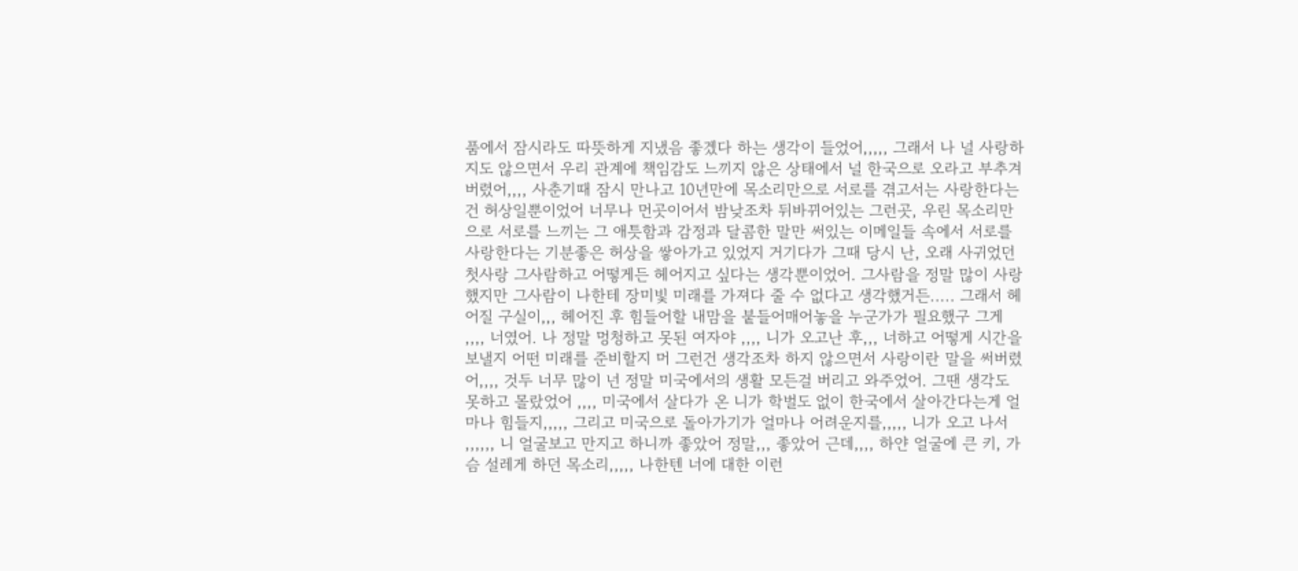품에서 잠시라도 따뜻하게 지냈음 좋겠다 하는 생각이 들었어,,,,, 그래서 나 널 사랑하지도 않으면서 우리 관계에 책임감도 느끼지 않은 상태에서 널 한국으로 오라고 부추겨버렸어,,,, 사춘기때 잠시 만나고 10년만에 목소리만으로 서로를 겪고서는 사랑한다는건 허상일뿐이었어 너무나 먼곳이어서 밤낮조차 뒤바뀌어있는 그런곳, 우린 목소리만으로 서로를 느끼는 그 애틋함과 감정과 달콤한 말만 써있는 이메일들 속에서 서로를 사랑한다는 기분좋은 허상을 쌓아가고 있었지 거기다가 그때 당시 난, 오래 사귀었던 첫사랑 그사람하고 어떻게든 헤어지고 싶다는 생각뿐이었어. 그사람을 정말 많이 사랑했지만 그사람이 나한테 장미빛 미래를 가져다 줄 수 없다고 생각했거든..... 그래서 헤어질 구실이,,, 헤어진 후 힘들어할 내맘을 붙들어매어놓을 누군가가 필요했구 그게 ,,,, 너였어. 나 정말 멍청하고 못된 여자야 ,,,, 니가 오고난 후,,, 너하고 어떻게 시간을 보낼지 어떤 미래를 준비할지 머 그런건 생각조차 하지 않으면서 사랑이란 말을 써버렸어,,,, 것두 너무 많이 넌 정말 미국에서의 생활 모든걸 버리고 와주었어. 그땐 생각도 못하고 몰랐었어 ,,,, 미국에서 살다가 온 니가 학벌도 없이 한국에서 살아간다는게 얼마나 힘들지,,,,, 그리고 미국으로 돌아가기가 얼마나 어려운지를,,,,, 니가 오고 나서 ,,,,,, 니 얼굴보고 만지고 하니까 좋았어 정말,,, 좋았어 근데,,,, 하얀 얼굴에 큰 키, 가슴 설레게 하던 목소리,,,,, 나한텐 너에 대한 이런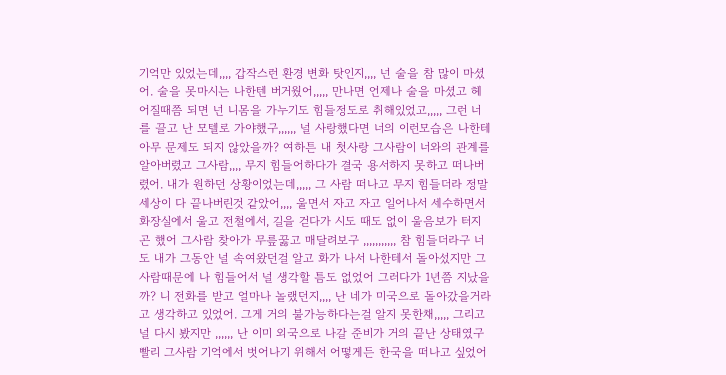기억만 있었는데,,,, 갑작스런 환경 변화 탓인지,,,, 넌 술을 참 많이 마셨어. 술을 못마시는 나한텐 버거웠어,,,,, 만나면 언제나 술을 마셨고 헤어질때쯤 되면 넌 니몸을 가누기도 힘들정도로 취해있었고,,,,, 그런 너를 끌고 난 모텔로 가야했구,,,,,, 널 사랑했다면 너의 이런모습은 나한테 아무 문제도 되지 않았을까? 여하튼 내 첫사랑 그사람이 너와의 관계를 알아버렸고 그사람,,,, 무지 힘들어하다가 결국 용서하지 못하고 떠나버렸어. 내가 원하던 상황이었는데,,,,, 그 사람 떠나고 무지 힘들더라 정말 세상이 다 끝나버린것 같았어,,,, 울면서 자고 자고 일어나서 세수하면서 화장실에서 울고 전철에서, 길을 걷다가 시도 때도 없이 울음보가 터지곤 했어 그사람 찾아가 무릎꿇고 매달려보구 ,,,,,,,,,,, 참 힘들더라구 너도 내가 그동안 널 속여왔던걸 알고 화가 나서 나한테서 돌아섰지만 그사람때문에 나 힘들어서 널 생각할 틈도 없었어 그러다가 1년쯤 지났을까? 니 전화를 받고 얼마나 놀랬던지,,,, 난 네가 미국으로 돌아갔을거라고 생각하고 있었어. 그게 거의 불가능하다는걸 알지 못한채,,,,, 그리고 널 다시 봤지만 ,,,,,, 난 이미 외국으로 나갈 준비가 거의 끝난 상태였구 빨리 그사람 기억에서 벗어나기 위해서 어떻게든 한국을 떠나고 싶었어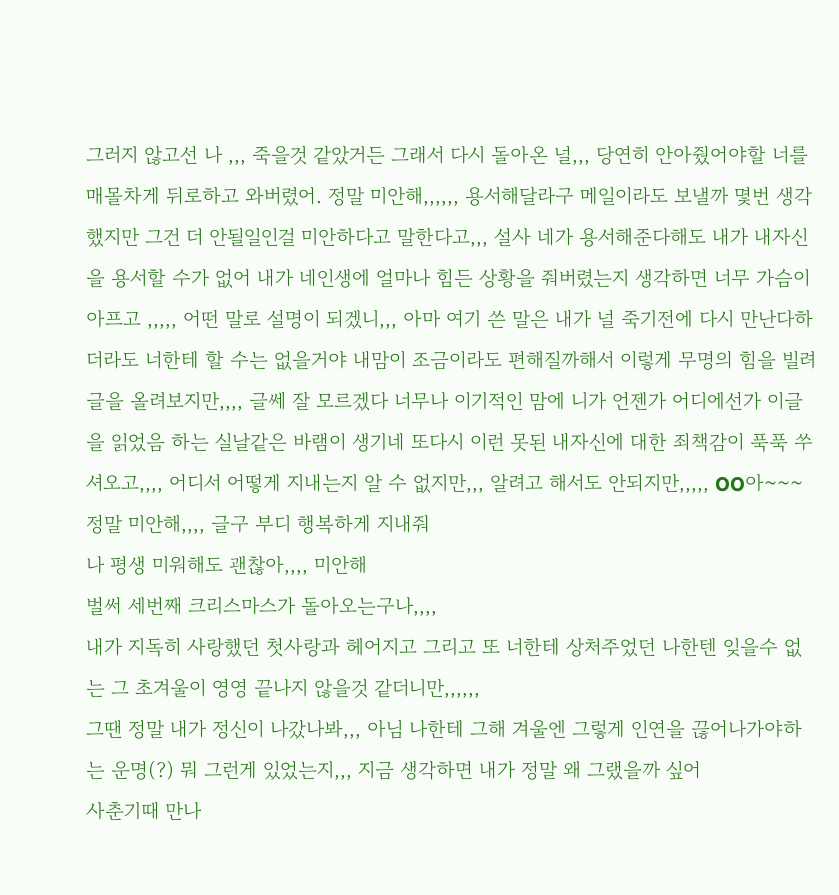그러지 않고선 나 ,,, 죽을것 같았거든 그래서 다시 돌아온 널,,, 당연히 안아줬어야할 너를 매몰차게 뒤로하고 와버렸어. 정말 미안해,,,,,, 용서해달라구 메일이라도 보낼까 몇번 생각했지만 그건 더 안될일인걸 미안하다고 말한다고,,, 설사 네가 용서해준다해도 내가 내자신을 용서할 수가 없어 내가 네인생에 얼마나 힘든 상황을 줘버렸는지 생각하면 너무 가슴이 아프고 ,,,,, 어떤 말로 설명이 되겠니,,, 아마 여기 쓴 말은 내가 널 죽기전에 다시 만난다하더라도 너한테 할 수는 없을거야 내맘이 조금이라도 편해질까해서 이렇게 무명의 힘을 빌려 글을 올려보지만,,,, 글쎄 잘 모르겠다 너무나 이기적인 맘에 니가 언젠가 어디에선가 이글을 읽었음 하는 실날같은 바램이 생기네 또다시 이런 못된 내자신에 대한 죄책감이 푹푹 쑤셔오고,,,, 어디서 어떻게 지내는지 알 수 없지만,,, 알려고 해서도 안되지만,,,,, OO아~~~ 정말 미안해,,,, 글구 부디 행복하게 지내줘
나 평생 미워해도 괜찮아,,,, 미안해
벌써 세번째 크리스마스가 돌아오는구나,,,,
내가 지독히 사랑했던 첫사랑과 헤어지고 그리고 또 너한테 상처주었던 나한텐 잊을수 없는 그 초겨울이 영영 끝나지 않을것 같더니만,,,,,,
그땐 정말 내가 정신이 나갔나봐,,, 아님 나한테 그해 겨울엔 그렇게 인연을 끊어나가야하는 운명(?) 뭐 그런게 있었는지,,, 지금 생각하면 내가 정말 왜 그랬을까 싶어
사춘기때 만나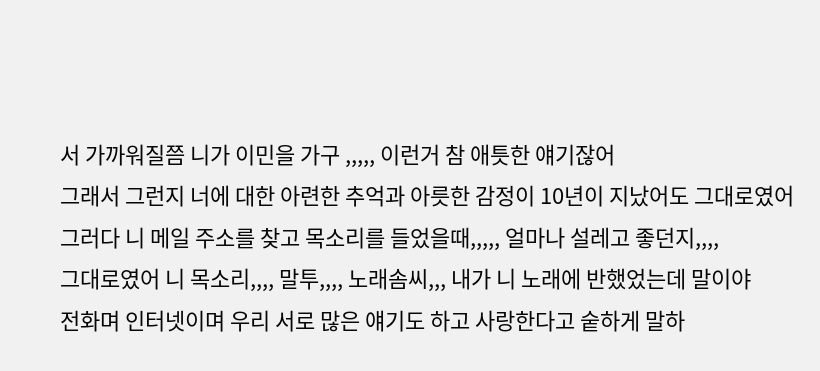서 가까워질쯤 니가 이민을 가구 ,,,,, 이런거 참 애틋한 얘기잖어
그래서 그런지 너에 대한 아련한 추억과 아릇한 감정이 10년이 지났어도 그대로였어
그러다 니 메일 주소를 찾고 목소리를 들었을때,,,,, 얼마나 설레고 좋던지,,,,
그대로였어 니 목소리,,,, 말투,,,, 노래솜씨,,, 내가 니 노래에 반했었는데 말이야
전화며 인터넷이며 우리 서로 많은 얘기도 하고 사랑한다고 숱하게 말하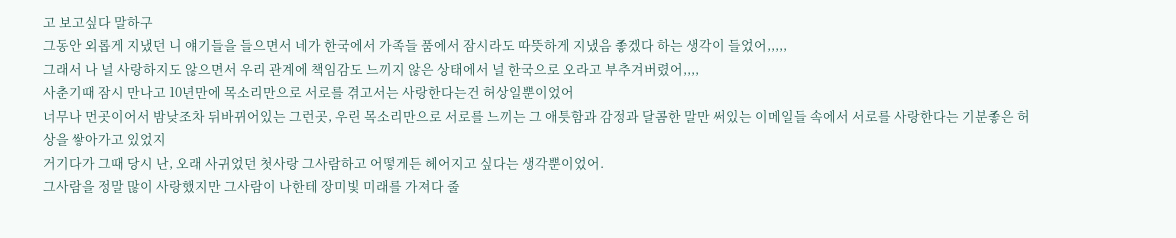고 보고싶다 말하구
그동안 외롭게 지냈던 니 얘기들을 들으면서 네가 한국에서 가족들 품에서 잠시라도 따뜻하게 지냈음 좋겠다 하는 생각이 들었어,,,,,
그래서 나 널 사랑하지도 않으면서 우리 관계에 책임감도 느끼지 않은 상태에서 널 한국으로 오라고 부추겨버렸어,,,,
사춘기때 잠시 만나고 10년만에 목소리만으로 서로를 겪고서는 사랑한다는건 허상일뿐이었어
너무나 먼곳이어서 밤낮조차 뒤바뀌어있는 그런곳, 우린 목소리만으로 서로를 느끼는 그 애틋함과 감정과 달콤한 말만 써있는 이메일들 속에서 서로를 사랑한다는 기분좋은 허상을 쌓아가고 있었지
거기다가 그때 당시 난, 오래 사귀었던 첫사랑 그사람하고 어떻게든 헤어지고 싶다는 생각뿐이었어.
그사람을 정말 많이 사랑했지만 그사람이 나한테 장미빛 미래를 가져다 줄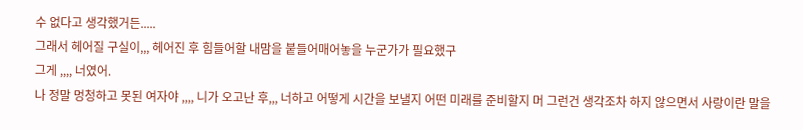수 없다고 생각했거든.....
그래서 헤어질 구실이,,, 헤어진 후 힘들어할 내맘을 붙들어매어놓을 누군가가 필요했구
그게 ,,,, 너였어.
나 정말 멍청하고 못된 여자야 ,,,, 니가 오고난 후,,, 너하고 어떻게 시간을 보낼지 어떤 미래를 준비할지 머 그런건 생각조차 하지 않으면서 사랑이란 말을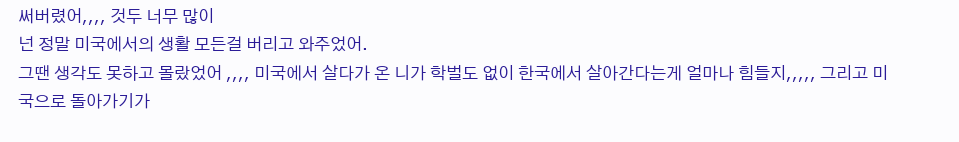써버렸어,,,, 것두 너무 많이
넌 정말 미국에서의 생활 모든걸 버리고 와주었어.
그땐 생각도 못하고 몰랐었어 ,,,, 미국에서 살다가 온 니가 학벌도 없이 한국에서 살아간다는게 얼마나 힘들지,,,,, 그리고 미국으로 돌아가기가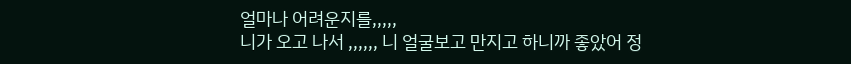얼마나 어려운지를,,,,,
니가 오고 나서 ,,,,,, 니 얼굴보고 만지고 하니까 좋았어 정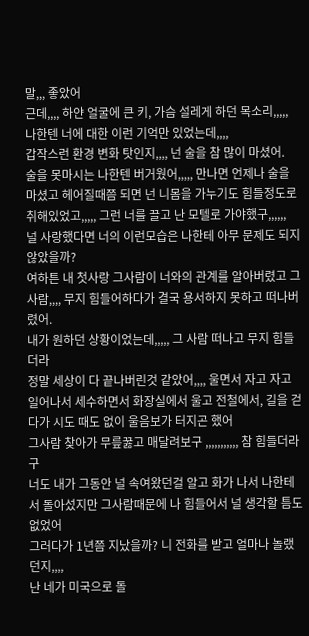말,,, 좋았어
근데,,,, 하얀 얼굴에 큰 키, 가슴 설레게 하던 목소리,,,,, 나한텐 너에 대한 이런 기억만 있었는데,,,,
갑작스런 환경 변화 탓인지,,,, 넌 술을 참 많이 마셨어.
술을 못마시는 나한텐 버거웠어,,,,, 만나면 언제나 술을 마셨고 헤어질때쯤 되면 넌 니몸을 가누기도 힘들정도로 취해있었고,,,,, 그런 너를 끌고 난 모텔로 가야했구,,,,,,
널 사랑했다면 너의 이런모습은 나한테 아무 문제도 되지 않았을까?
여하튼 내 첫사랑 그사람이 너와의 관계를 알아버렸고 그사람,,,, 무지 힘들어하다가 결국 용서하지 못하고 떠나버렸어.
내가 원하던 상황이었는데,,,,, 그 사람 떠나고 무지 힘들더라
정말 세상이 다 끝나버린것 같았어,,,, 울면서 자고 자고 일어나서 세수하면서 화장실에서 울고 전철에서, 길을 걷다가 시도 때도 없이 울음보가 터지곤 했어
그사람 찾아가 무릎꿇고 매달려보구 ,,,,,,,,,,, 참 힘들더라구
너도 내가 그동안 널 속여왔던걸 알고 화가 나서 나한테서 돌아섰지만 그사람때문에 나 힘들어서 널 생각할 틈도 없었어
그러다가 1년쯤 지났을까? 니 전화를 받고 얼마나 놀랬던지,,,,
난 네가 미국으로 돌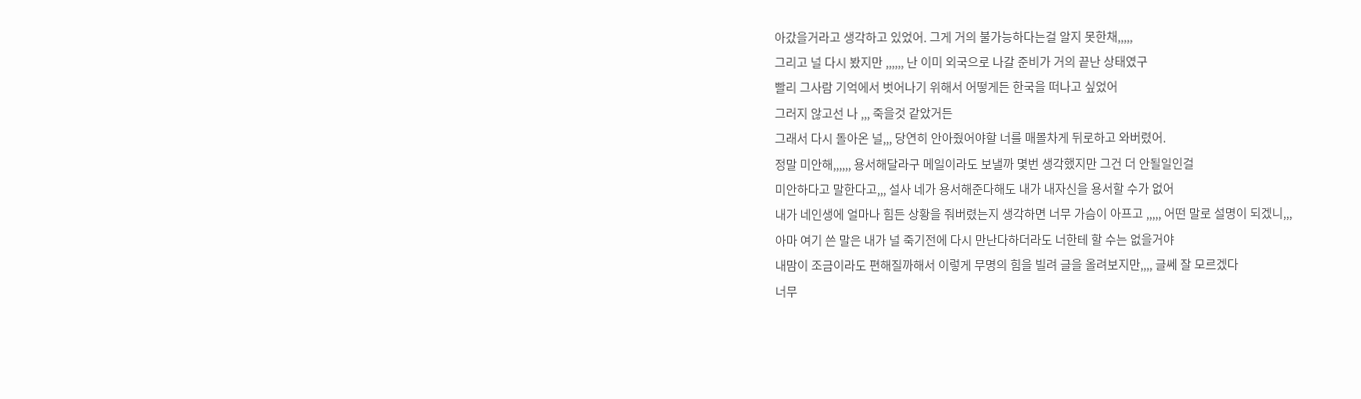아갔을거라고 생각하고 있었어. 그게 거의 불가능하다는걸 알지 못한채,,,,,
그리고 널 다시 봤지만 ,,,,,, 난 이미 외국으로 나갈 준비가 거의 끝난 상태였구
빨리 그사람 기억에서 벗어나기 위해서 어떻게든 한국을 떠나고 싶었어
그러지 않고선 나 ,,, 죽을것 같았거든
그래서 다시 돌아온 널,,, 당연히 안아줬어야할 너를 매몰차게 뒤로하고 와버렸어.
정말 미안해,,,,,, 용서해달라구 메일이라도 보낼까 몇번 생각했지만 그건 더 안될일인걸
미안하다고 말한다고,,, 설사 네가 용서해준다해도 내가 내자신을 용서할 수가 없어
내가 네인생에 얼마나 힘든 상황을 줘버렸는지 생각하면 너무 가슴이 아프고 ,,,,, 어떤 말로 설명이 되겠니,,,
아마 여기 쓴 말은 내가 널 죽기전에 다시 만난다하더라도 너한테 할 수는 없을거야
내맘이 조금이라도 편해질까해서 이렇게 무명의 힘을 빌려 글을 올려보지만,,,, 글쎄 잘 모르겠다
너무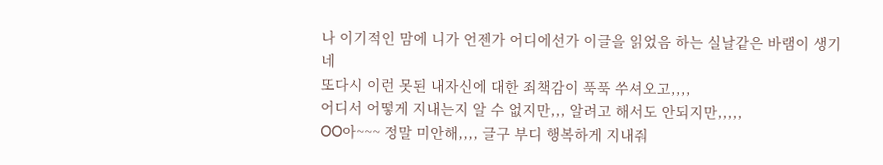나 이기적인 맘에 니가 언젠가 어디에선가 이글을 읽었음 하는 실날같은 바램이 생기네
또다시 이런 못된 내자신에 대한 죄책감이 푹푹 쑤셔오고,,,,
어디서 어떻게 지내는지 알 수 없지만,,, 알려고 해서도 안되지만,,,,,
OO아~~~ 정말 미안해,,,, 글구 부디 행복하게 지내줘